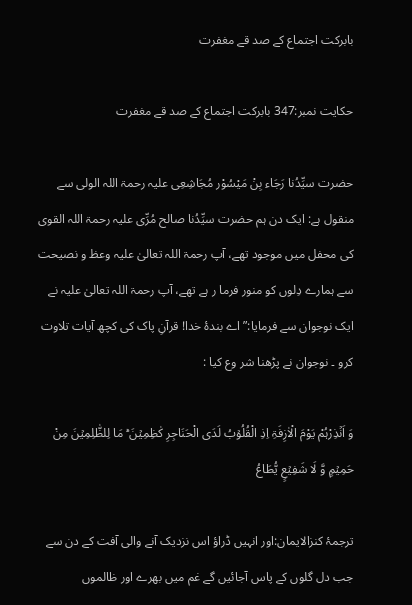بابرکت اجتماع کے صد قے مغفرت

حکایت نمبر:347 بابرکت اجتماع کے صد قے مغفرت

حضرت سیِّدُنا رَجَاء بِنْ مَیْسُوْر مُجَاشِعِی علیہ رحمۃ اللہ الولی سے منقول ہے: ایک دن ہم حضرت سیِّدُنا صالح مُرِّی علیہ رحمۃ اللہ القوی کی محفل میں موجود تھے، آپ رحمۃ اللہ تعالیٰ علیہ وعظ و نصیحت سے ہمارے دِلوں کو منور فرما ر ہے تھے، آپ رحمۃ اللہ تعالیٰ علیہ نے
ایک نوجوان سے فرمایا:” اے بندۂ خدا! قرآنِ پاک کی کچھ آیات تلاوت کرو ۔ نوجوان نے پڑھنا شر وع کیا :

وَ اَنۡذِرْہُمْ یَوْمَ الْاٰزِفَۃِ اِذِ الْقُلُوۡبُ لَدَی الْحَنَاجِرِ کٰظِمِیۡنَ ۬ؕ مَا لِلظّٰلِمِیۡنَ مِنْ حَمِیۡمٍ وَّ لَا شَفِیۡعٍ یُّطَاعُ

ترجمۂ کنزالایمان:اور انہیں ڈراؤ اس نزدیک آنے والی آفت کے دن سے جب دل گلوں کے پاس آجائیں گے غم میں بھرے اور ظالموں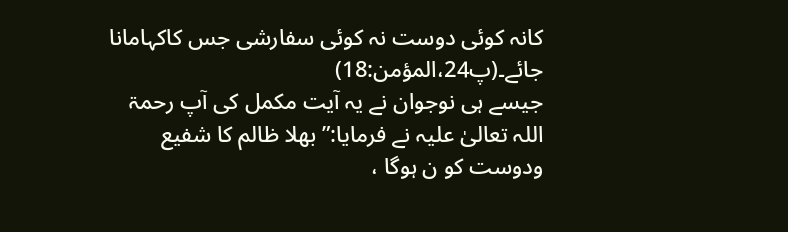کانہ کوئی دوست نہ کوئی سفارشی جس کاکہامانا جائے۔(پ24،المؤمن:18)
جیسے ہی نوجوان نے یہ آیت مکمل کی آپ رحمۃ اللہ تعالیٰ علیہ نے فرمایا:” بھلا ظالم کا شفیع ودوست کو ن ہوگا ،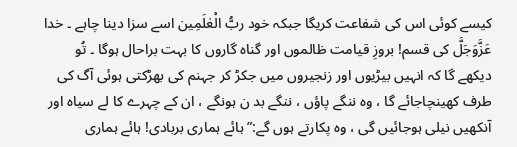کیسے کوئی اس کی شفاعت کریگا جبکہ خود ربُّ الْعٰلَمِین اسے سزا دینا چاہے ۔ خدا عَزَّوَجَلَّ کی قسم! بروزِ قیامت ظالموں اور گناہ گاروں کا بہت براحال ہوگا ۔ تُو دیکھے گا کہ انہیں بیڑیوں اور زنجیروں میں جکڑ کر جہنم کی بھڑکتی ہوئی آگ کی طرف کھینچاجائے گا ، وہ ننگے پاؤں ، ننگے بد ن ہونگے ، ان کے چہرے کا لے سیاہ اور آنکھیں نیلی ہوجائیں گی ، وہ پکارتے ہوں گے:” ہائے ہماری بربادی! ہائے ہماری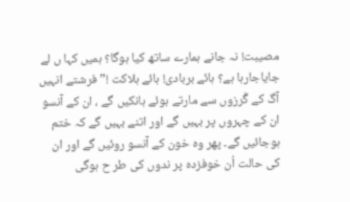مصیبت! نہ جانے ہمارے ساتھ کیا ہوگا؟ ہمیں کہا ں لے جایاجارہا ہے؟ ہائے بربادی! ہائے ہلاکت !” فرشتے انہیں آگ کے گُرزوں سے مارتے ہوئے ہانکیں گے ، ان کے آنسو ان کے چہروں پر بہیں گے اور اتنے بہیں گے کہ ختم ہوجائیں گے۔ پھر وہ خون کے آنسو روئیں گے اور ان کی حالت اُن خوفزدہ پر ندوں کی طر ح ہوگی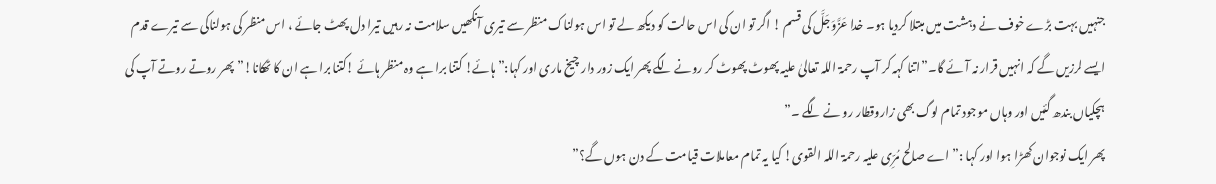جنہیں بہت بڑے خوف نے دہشت میں مبتلا کردیا ہو۔ خدا عَزَّوَجَلَّ کی قسم ! اگر تو ان کی اس حالت کو دیکھ لے تو اس ہولناک منظر سے تیری آنکھیں سلامت نہ رہیں تیرا دل پھٹ جائے ، اس منظر کی ہولناکی سے تیرے قدم ایسے لرزیں گے کہ انہیں قرار نہ آئے گا۔”اتنا کہہ کر آپ رحمۃ اللہ تعالیٰ علیہ پھوٹ پھوٹ کر رونے لگے پھر ایک زور دار چیخ ماری اور کہا:” ہائے! کتنا برا ہے وہ منظر ہائے !کتنا برا ہے ان کا ٹھکانا!”پھر روتے روتے آپ کی ہچکیاں بندھ گئیں اور وہاں موجود تمام لوگ بھی زاروقطار رو نے لگے ۔”
پھر ایک نوجوان کھڑا ہوا اور کہا :” اے صالح مُرِّی علیہ رحمۃ اللہ القوی! کیا یہ تمام معاملات قیامت کے دن ہوں گے؟”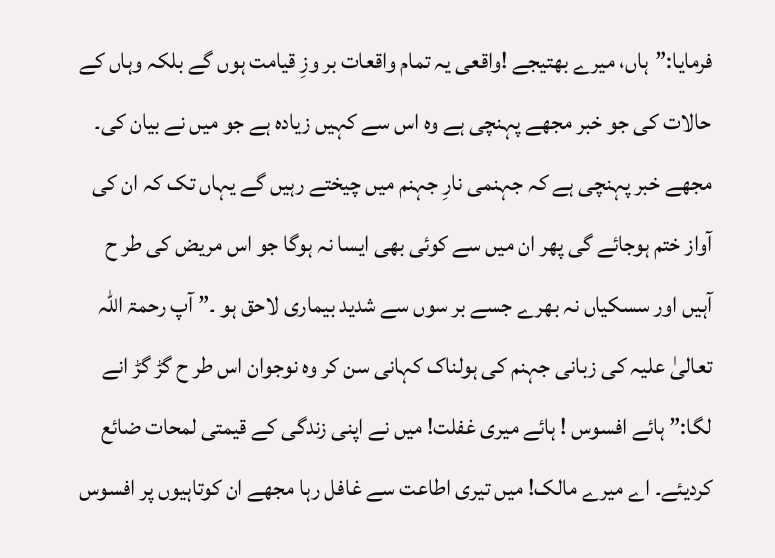فرمایا:”ہاں، میرے بھتیجے !واقعی یہ تمام واقعات بر وزِ قیامت ہوں گے بلکہ وہاں کے حالات کی جو خبر مجھے پہنچی ہے وہ اس سے کہیں زیادہ ہے جو میں نے بیان کی۔ مجھے خبر پہنچی ہے کہ جہنمی نارِ جہنم میں چیختے رہیں گے یہاں تک کہ ان کی آواز ختم ہوجائے گی پھر ان میں سے کوئی بھی ایسا نہ ہوگا جو اس مریض کی طر ح آہیں اور سسکیاں نہ بھرے جسے بر سوں سے شدید بیماری لاحق ہو ۔” آپ رحمۃ اللہ تعالیٰ علیہ کی زبانی جہنم کی ہولناک کہانی سن کر وہ نوجوان اس طر ح گڑ گڑ انے لگا:” ہائے افسوس ! ہائے میری غفلت! میں نے اپنی زندگی کے قیمتی لمحات ضائع کردیئے۔ اے میرے مالک! میں تیری اطاعت سے غافل رہا مجھے ان کوتاہیوں پر افسوس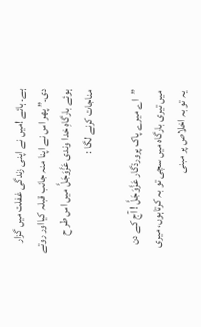ہے۔ ہائے !میں نے اپنی زندگی غفلت میں گزار دی۔” پھر اس نے اپنا منہ جانب قبلہ کیااور روتے ہوئے بارگاہِ خدا وندی عَزَّوَجَلَّ میں اس طر ح مناجات کرنے لگا :

”اے میرے پاک پروردْگار عَزَّوَجَلَّ ! آج کے دن میں تیری بارگاہ میں سچی تو بہ کرتاہوں، میری یہ تو بہ اخلاص پر مبنی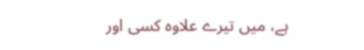ہے، میں تیرے علاوہ کسی اور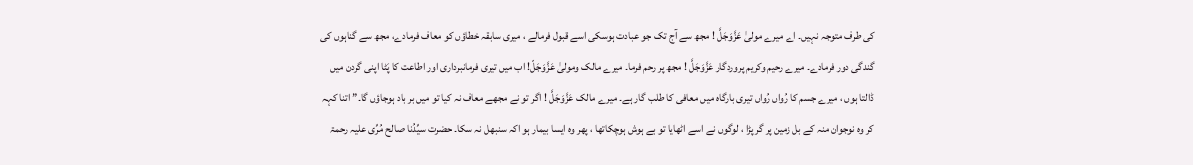کی طرف متوجہ نہیں۔ اے میرے مولیٰ عَزَّوَجَلَّ ! مجھ سے آج تک جو عبادت ہوسکی اسے قبول فرمالے ، میری سابقہ خطاؤں کو معاف فرمادے، مجھ سے گناہوں کی گندگی دور فرمادے۔ میرے رحیم وکریم پروردگار عَزَّوَجَلَّ ! مجھ پر رحم فرما۔ میرے مالک ومولیٰ عَزَّوَجَلّ! اب میں تیری فرمانبرداری اور اطاعت کا پَٹا اپنی گردن میں ڈالتا ہوں ، میرے جسم کا رُواں رُواں تیری بارگاہ میں معافی کا طلب گار ہے۔ میرے مالک عَزَّوَجَلَّ ! اگر تو نے مجھے معاف نہ کیا تو میں بر باد ہوجاؤں گا۔” اتنا کہہ کر وہ نوجوان منہ کے بل زمین پر گر پڑا ، لوگوں نے اسے اٹھایا تو بے ہوش ہوچکاتھا ، پھر وہ ایسا بیمار ہو اکہ سنبھل نہ سکا۔ حضرت سیِّدُنا صالح مُرِّی علیہ رحمۃ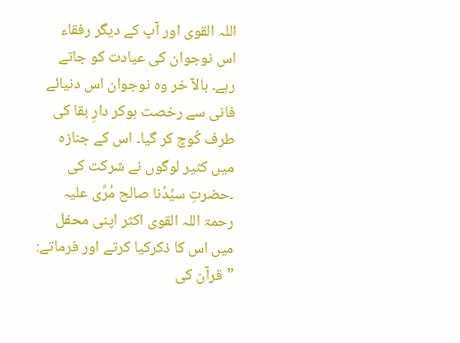اللہ القوی اور آپ کے دیگر رفقاء اس نوجوان کی عیادت کو جاتے رہے۔ بالآ خر وہ نوجوان اس دنیائے فانی سے رخصت ہوکر دارِ بقا کی طرف کُوچ کر گیا۔ اس کے جنازہ میں کثیر لوگوں نے شرکت کی ۔حضرتِ سیِّدُنا صالح مُرِّی علیہ رحمۃ اللہ القوی اکثر اپنی محفل میں اس کا ذکرکیا کرتے اور فرماتے: ”قرآن کی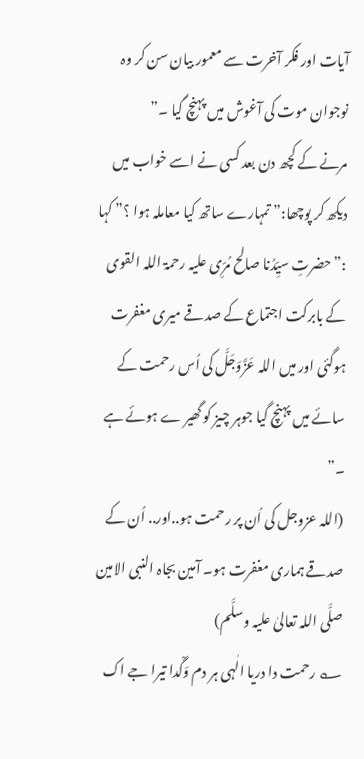آیات اور فکر آخرت سے معمور بیان سن کر وہ نوجوان موت کی آغوش میں پہنچ گیا ۔”
مرنے کے کچھ دن بعد کسی نے اسے خواب میں دیکھ کر پوچھا:” تمہارے ساتھ کیا معاملہ ہوا ؟” کہا :” حضرتِ سیِّدُنا صالح مُرِّی علیہ رحمۃ اللہ القوی کے بابرکت اجتماع کے صدقے میری مغفرت ہوگئی اور میں اللہ عَزَّوَجَلَّ کی اُس رحمت کے سائے میں پہنچ گیا جوہر چیز کو گھیر ے ہوئے ہے ۔”
(اللہ عزوجل کی اُن پر رحمت ہو..اور.. اُن کے صدقے ہماری مغفرت ہو۔ آمین بجاہ النبی الامین صلَّی اللہ تعالیٰ علیہ وسلَّم)
؎ رحمت دا دریا الٰہی ہر دم وَگْدا تیرا جے اک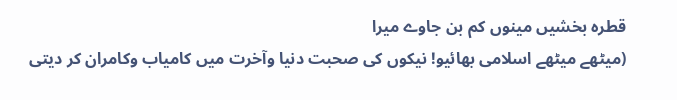قطرہ بخشیں مینوں کم بن جاوے میرا
(میٹھے میٹھے اسلامی بھائیو! نیکوں کی صحبت دنیا وآخرت میں کامیاب وکامران کر دیتی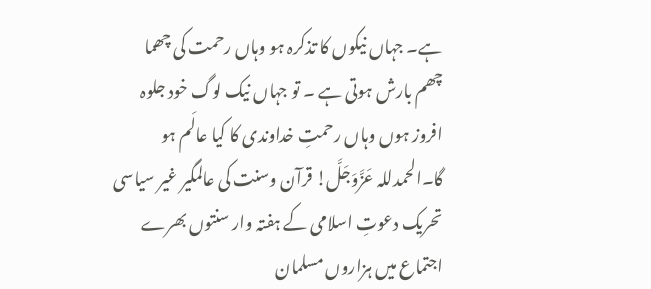ہے۔ جہاں نیکوں کا تذکرہ ہو وہاں رحمت کی چھما چھم بارش ہوتی ہے ۔ تو جہاں نیک لوگ خود جلوہ افروز ہوں وہاں رحمتِ خداوندی کا کیا عالَم ہو گا۔الحمدللہ عَزَّوَجَلَّ! قرآن وسنت کی عالمگیر غیر سیاسی تحریک دعوتِ اسلامی کے ہفتہ وار سنتوں بھرے اجتماع میں ہزاروں مسلمان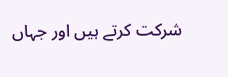شرکت کرتے ہیں اور جہاں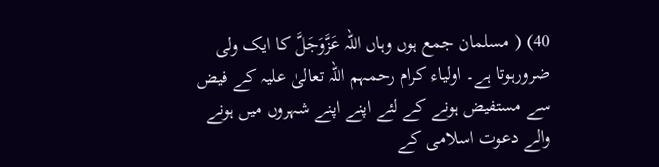40) ( مسلمان جمع ہوں وہاں اللہ عَزَّوَجَلَّ کا ایک ولی ضرورہوتا ہے۔ اولیاء کرام رحمہم اللہ تعالیٰ علیہ کے فیض سے مستفیض ہونے کے لئے اپنے اپنے شہروں میں ہونے والے دعوت اسلامی کے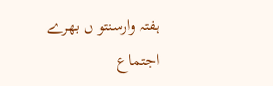ہفتہ وارسنتو ں بھرے اجتماع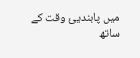میں پابندیئ وقت کے ساتھ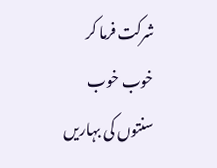شرکت فرما کر خوب خوب سنتوں کی بہاریں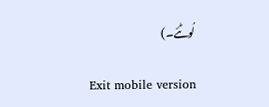لُوٹئے۔)

Exit mobile version